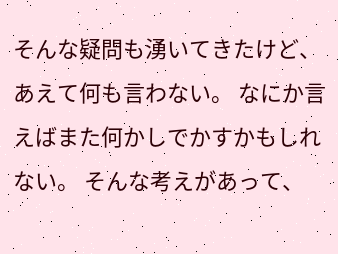そんな疑問も湧いてきたけど、あえて何も言わない。 なにか言えばまた何かしでかすかもしれない。 そんな考えがあって、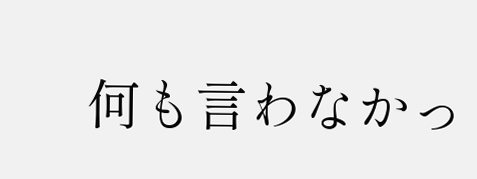何も言わなかっ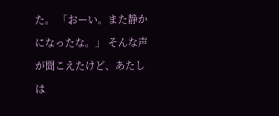た。 「おーい。また静かになったな。」 そんな声が聞こえたけど、あたしは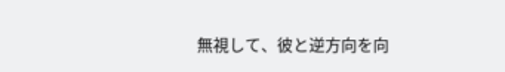無視して、彼と逆方向を向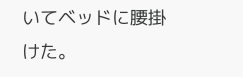いてベッドに腰掛けた。